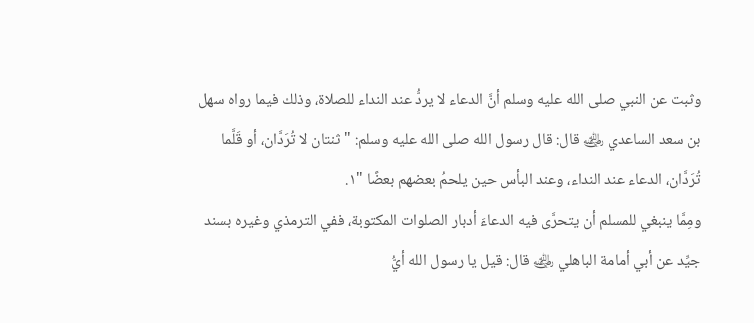وثبت عن النبي صلى الله عليه وسلم أنَّ الدعاء لا يردُّ عند النداء للصلاة، وذلك فيما رواه سهل بن سعد الساعدي ﵁ قال: قال رسول الله صلى الله عليه وسلم: " ثنتان لا تُرَدَّان، أو قَلَّما تُرَدَّان، الدعاء عند النداء، وعند البأس حين يلحمُ بعضهم بعضًا "١.
ومِمَّا ينبغي للمسلم أن يتحرَّى فيه الدعاءَ أدبار الصلوات المكتوبة، ففي الترمذي وغيره بسند جيِّد عن أبي أمامة الباهلي ﵁ قال: قيل يا رسول الله أيُّ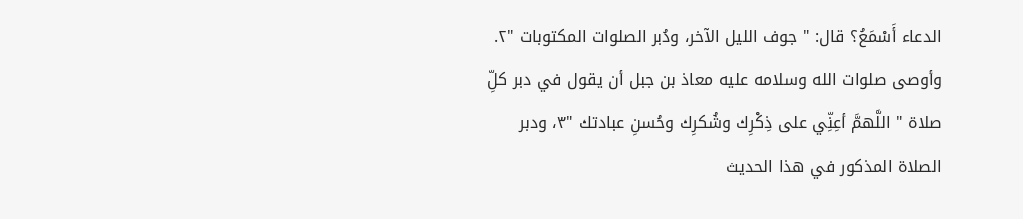الدعاء أَسْمَعُ؟ قال: " جوف الليل الآخر، ودُبر الصلوات المكتوبات "٢.
وأوصى صلوات الله وسلامه عليه معاذ بن جبل أن يقول في دبر كلِّ صلاة " اللَّهمَّ أعِنِّي على ذِكْرِك وشُكرِك وحُسنِ عبادتك "٣، ودبر الصلاة المذكور في هذا الحديث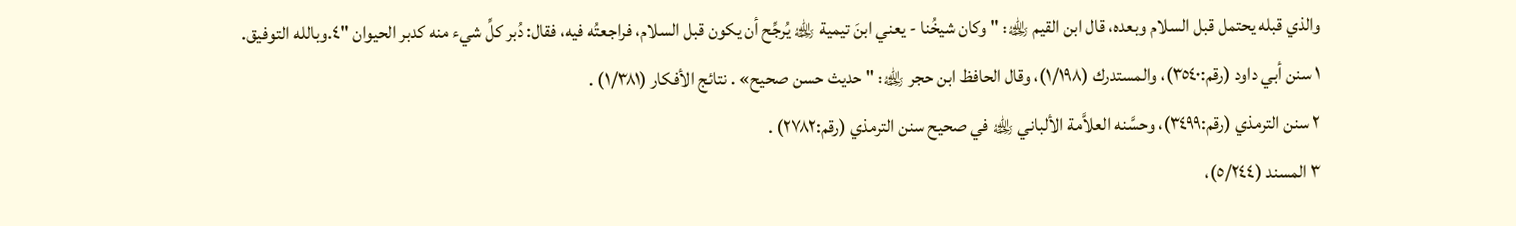والذي قبله يحتمل قبل السلام وبعده، قال ابن القيم ﵀: " وكان شيخُنا - يعني ابنَ تيمية ﵀ يُرجِّح أن يكون قبل السلام، فراجعتُه فيه، فقال: دُبر كلِّ شيء منه كدبر الحيوان "٤.وبالله التوفيق.
١ سنن أبي داود (رقم:٣٥٤٠)، والمستدرك (١/١٩٨)، وقال الحافظ ابن حجر ﵀: " حديث حسن صحيح» . نتائج الأفكار (١/٣٨١) .
٢ سنن الترمذي (رقم:٣٤٩٩)، وحسَّنه العلاَّمة الألباني ﵀ في صحيح سنن الترمذي (رقم:٢٧٨٢) .
٣ المسند (٥/٢٤٤)،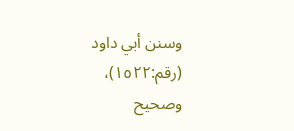وسنن أبي داود (رقم:١٥٢٢)، وصحيح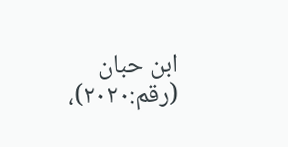ابن حبان (رقم:٢٠٢٠)،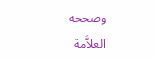وصححه العلاَّمة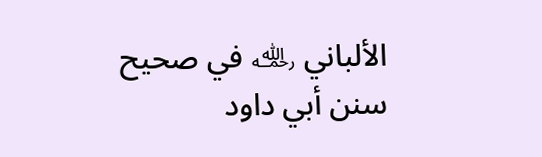الألباني ﵀ في صحيح سنن أبي داود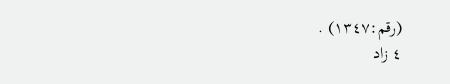(رقم:١٣٤٧) .
٤ زاد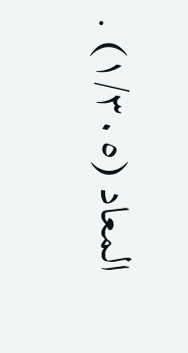المعاد (١/٣٠٥) .